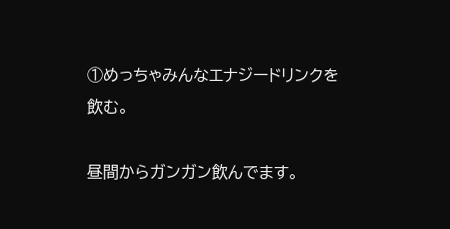①めっちゃみんなエナジードリンクを飲む。

昼間からガンガン飲んでます。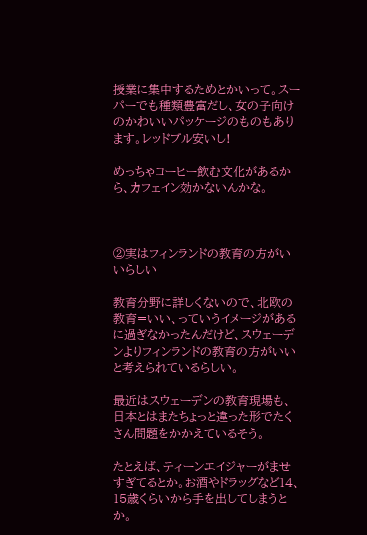授業に集中するためとかいって。スーパーでも種類豊富だし、女の子向けのかわいいパッケージのものもあります。レッドブル安いし!

めっちゃコーヒー飲む文化があるから、カフェイン効かないんかな。



②実はフィンランドの教育の方がいいらしい

教育分野に詳しくないので、北欧の教育=いい、っていうイメージがあるに過ぎなかったんだけど、スウェーデンよりフィンランドの教育の方がいいと考えられているらしい。

最近はスウェーデンの教育現場も、日本とはまたちょっと違った形でたくさん問題をかかえているそう。

たとえば、ティーンエイジャーがませすぎてるとか。お酒やドラッグなど14、15歳くらいから手を出してしまうとか。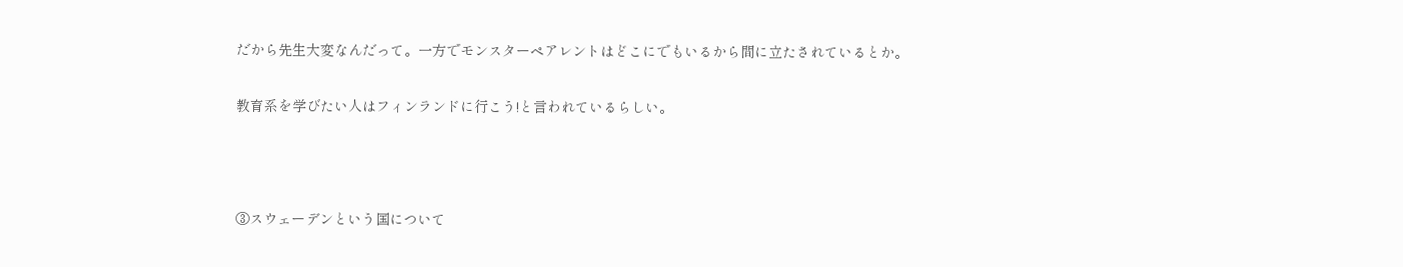だから先生大変なんだって。一方でモンスターペアレントはどこにでもいるから間に立たされているとか。

教育系を学びたい人はフィンランドに行こう!と言われているらしい。



③スウェーデンという国について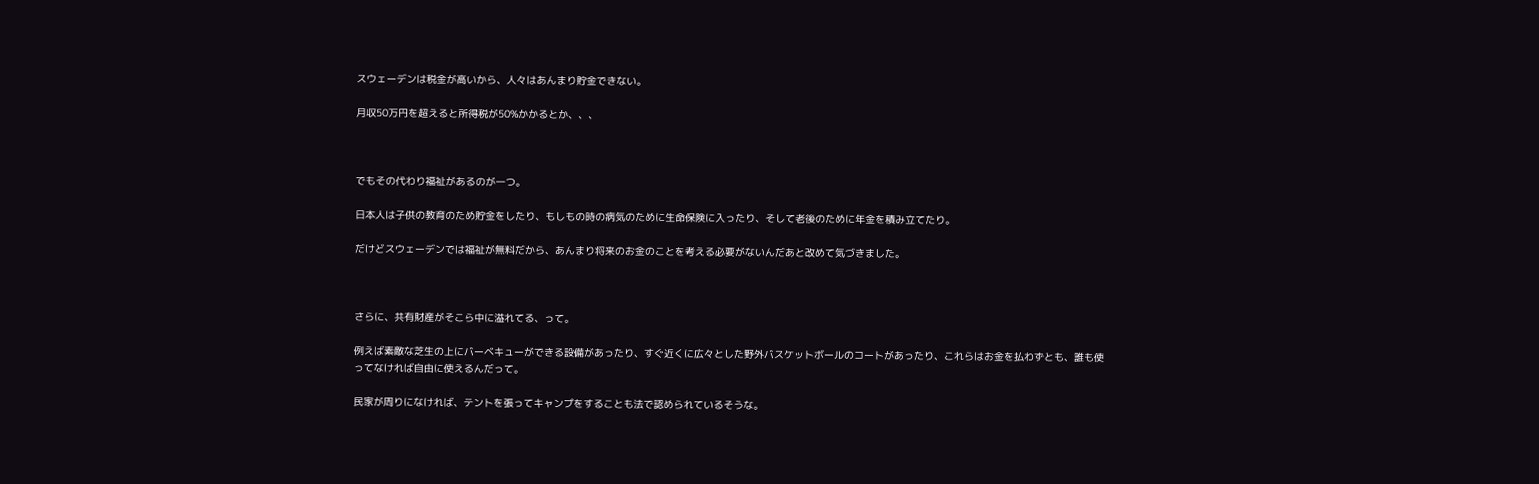スウェーデンは税金が高いから、人々はあんまり貯金できない。

月収50万円を超えると所得税が50%かかるとか、、、



でもその代わり福祉があるのが一つ。

日本人は子供の教育のため貯金をしたり、もしもの時の病気のために生命保険に入ったり、そして老後のために年金を積み立てたり。

だけどスウェーデンでは福祉が無料だから、あんまり将来のお金のことを考える必要がないんだあと改めて気づきました。



さらに、共有財産がそこら中に溢れてる、って。

例えば素敵な芝生の上にバーベキューができる設備があったり、すぐ近くに広々とした野外バスケットボールのコートがあったり、これらはお金を払わずとも、誰も使ってなければ自由に使えるんだって。

民家が周りになければ、テントを張ってキャンプをすることも法で認められているそうな。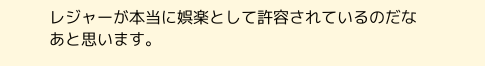レジャーが本当に娯楽として許容されているのだなあと思います。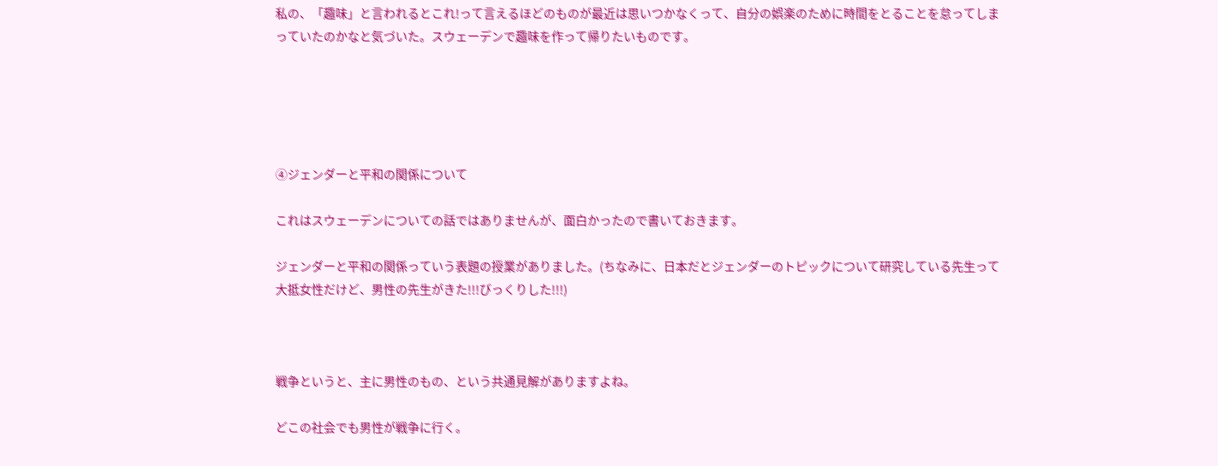私の、「趣味」と言われるとこれ!って言えるほどのものが最近は思いつかなくって、自分の娯楽のために時間をとることを怠ってしまっていたのかなと気づいた。スウェーデンで趣味を作って帰りたいものです。





④ジェンダーと平和の関係について

これはスウェーデンについての話ではありませんが、面白かったので書いておきます。

ジェンダーと平和の関係っていう表題の授業がありました。(ちなみに、日本だとジェンダーのトピックについて研究している先生って大抵女性だけど、男性の先生がきた!!!びっくりした!!!)



戦争というと、主に男性のもの、という共通見解がありますよね。

どこの社会でも男性が戦争に行く。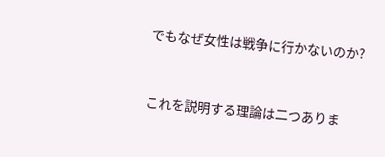でもなぜ女性は戦争に行かないのか?



これを説明する理論は二つありま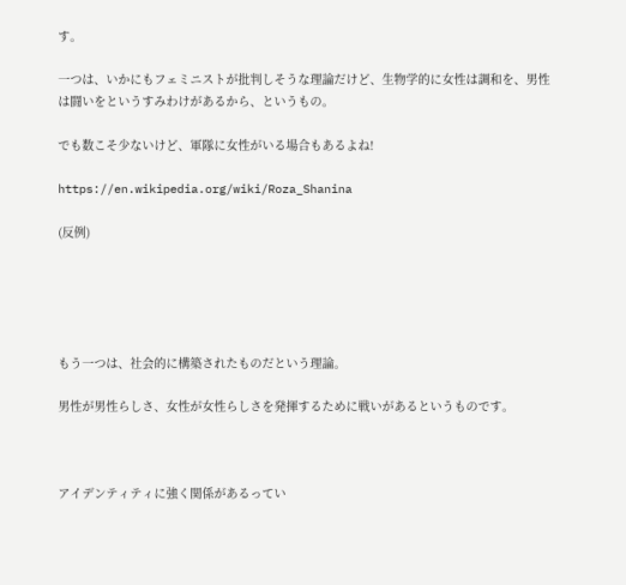す。

一つは、いかにもフェミニストが批判しそうな理論だけど、生物学的に女性は調和を、男性は闘いをというすみわけがあるから、というもの。

でも数こそ少ないけど、軍隊に女性がいる場合もあるよね!

https://en.wikipedia.org/wiki/Roza_Shanina

(反例)





もう一つは、社会的に構築されたものだという理論。

男性が男性らしさ、女性が女性らしさを発揮するために戦いがあるというものです。



アイデンティティに強く関係があるってい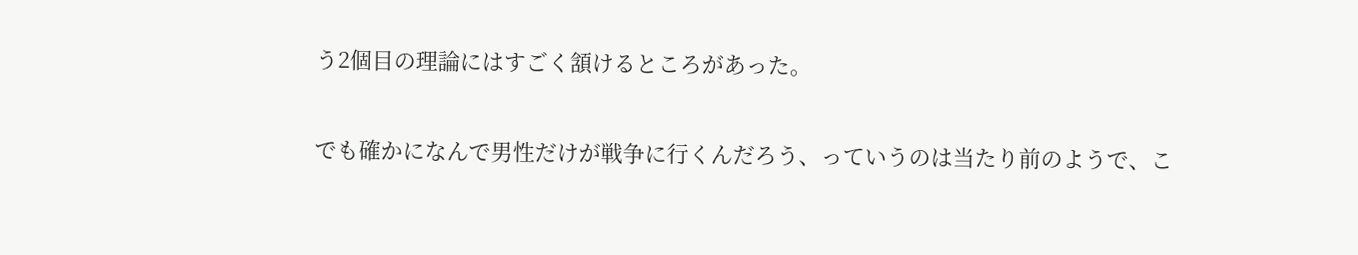う2個目の理論にはすごく頷けるところがあった。

でも確かになんで男性だけが戦争に行くんだろう、っていうのは当たり前のようで、こ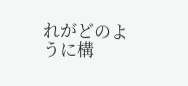れがどのように構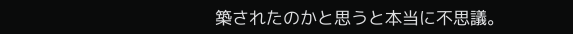築されたのかと思うと本当に不思議。